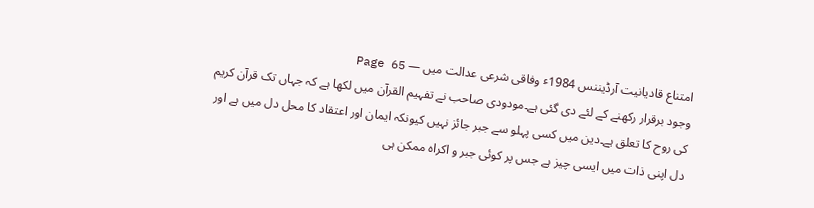امتناع قادیانیت آرڈیننس 1984ٴ وفاقی شرعی عدالت میں — Page 65
وجود برقرار رکھنے کے لئے دی گئی ہے۔مودودی صاحب نے تفہیم القرآن میں لکھا ہے کہ جہاں تک قرآن کریم کی روح کا تعلق ہے۔دین میں کسی پہلو سے جبر جائز نہیں کیونکہ ایمان اور اعتقاد کا محل دل میں ہے اور دل اپنی ذات میں ایسی چیز ہے جس پر کوئی جبر و اکراہ ممکن ہی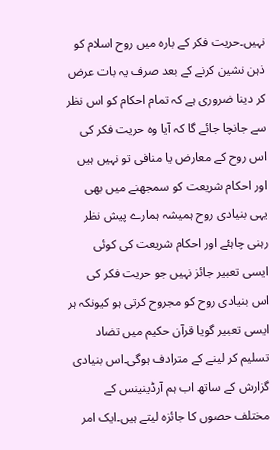نہیں۔حریت فکر کے بارہ میں روح اسلام کو ذہن نشین کرنے کے بعد صرف یہ بات عرض کر دینا ضروری ہے کہ تمام احکام کو اس نظر سے جانچا جائے گا کہ آیا وہ حریت فکر کی اس روح کے معارض یا منافی تو نہیں ہیں اور احکام شریعت کو سمجھنے میں بھی یہی بنیادی روح ہمیشہ ہمارے پیش نظر رہنی چاہئے اور احکام شریعت کی کوئی ایسی تعبیر جائز نہیں جو حریت فکر کی اس بنیادی روح کو مجروح کرتی ہو کیونکہ ہر ایسی تعبیر گویا قرآن حکیم میں تضاد تسلیم کر لینے کے مترادف ہوگی۔اس بنیادی گزارش کے ساتھ اب ہم آرڈینینس کے مختلف حصوں کا جائزہ لیتے ہیں۔ایک امر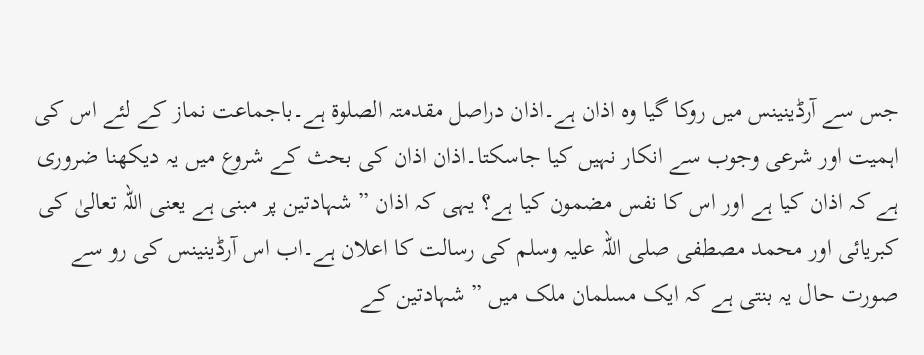جس سے آرڈینینس میں روکا گیا وہ اذان ہے۔اذان دراصل مقدمتہ الصلوۃ ہے۔باجماعت نماز کے لئے اس کی اہمیت اور شرعی وجوب سے انکار نہیں کیا جاسکتا۔اذان اذان کی بحث کے شروع میں یہ دیکھنا ضروری ہے کہ اذان کیا ہے اور اس کا نفس مضمون کیا ہے؟ یہی کہ اذان ” شہادتین پر مبنی ہے یعنی اللہ تعالیٰ کی کبریائی اور محمد مصطفی صلی اللہ علیہ وسلم کی رسالت کا اعلان ہے۔اب اس آرڈینینس کی رو سے صورت حال یہ بنتی ہے کہ ایک مسلمان ملک میں ” شہادتین کے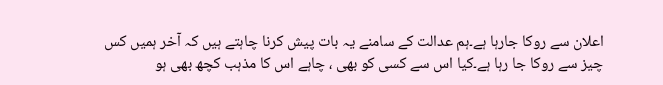اعلان سے روکا جارہا ہے۔ہم عدالت کے سامنے یہ بات پیش کرنا چاہتے ہیں کہ آخر ہمیں کس چیز سے روکا جا رہا ہے۔کیا اس سے کسی کو بھی ، چاہے اس کا مذہب کچھ بھی ہو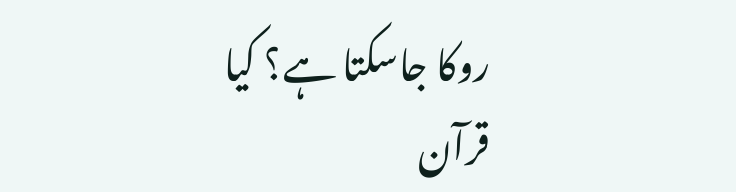روکا جاسکتا ہے؟ کیا قرآن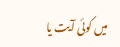میں کوئی آیت یا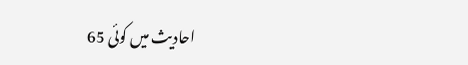احادیث میں کوئی 65